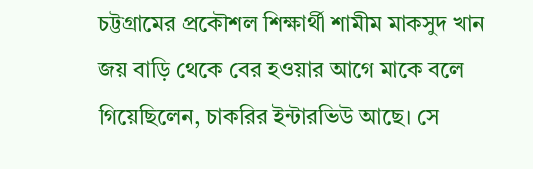চট্টগ্রামের প্রকৌশল শিক্ষার্থী শামীম মাকসুদ খান জয় বাড়ি থেকে বের হওয়ার আগে মাকে বলে গিয়েছিলেন, চাকরির ইন্টারভিউ আছে। সে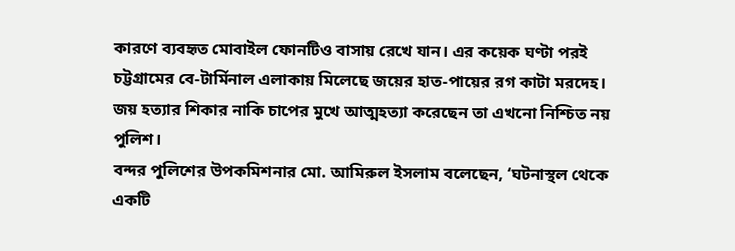কারণে ব্যবহৃত মোবাইল ফোনটিও বাসায় রেখে যান। এর কয়েক ঘণ্টা পরই চট্টগ্রামের বে-টার্মিনাল এলাকায় মিলেছে জয়ের হাত-পায়ের রগ কাটা মরদেহ।
জয় হত্যার শিকার নাকি চাপের মুখে আত্মহত্যা করেছেন তা এখনো নিশ্চিত নয় পুলিশ।
বন্দর পুলিশের উপকমিশনার মো. আমিরুল ইসলাম বলেছেন, ‘ঘটনাস্থল থেকে একটি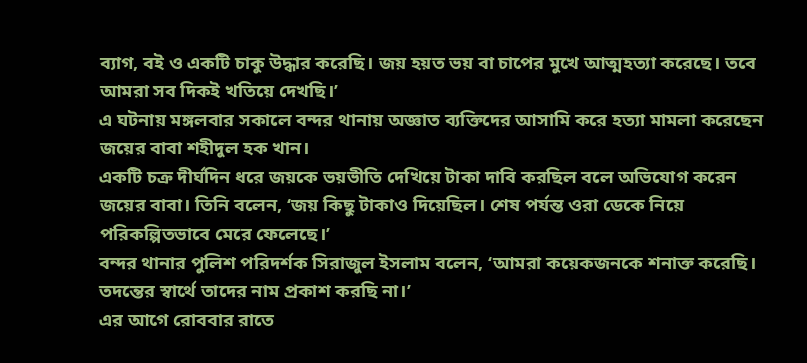ব্যাগ, বই ও একটি চাকু উদ্ধার করেছি। জয় হয়ত ভয় বা চাপের মুখে আত্মহত্যা করেছে। তবে আমরা সব দিকই খতিয়ে দেখছি।’
এ ঘটনায় মঙ্গলবার সকালে বন্দর থানায় অজ্ঞাত ব্যক্তিদের আসামি করে হত্যা মামলা করেছেন জয়ের বাবা শহীদুল হক খান।
একটি চক্র দীর্ঘদিন ধরে জয়কে ভয়ভীতি দেখিয়ে টাকা দাবি করছিল বলে অভিযোগ করেন জয়ের বাবা। তিনি বলেন, ‘জয় কিছু টাকাও দিয়েছিল। শেষ পর্যন্ত ওরা ডেকে নিয়ে পরিকল্পিতভাবে মেরে ফেলেছে।’
বন্দর থানার পুলিশ পরিদর্শক সিরাজুল ইসলাম বলেন, ‘আমরা কয়েকজনকে শনাক্ত করেছি। তদন্তের স্বার্থে তাদের নাম প্রকাশ করছি না।’
এর আগে রোববার রাতে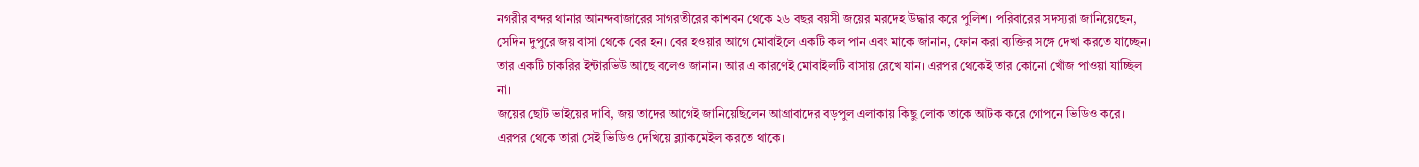নগরীর বন্দর থানার আনন্দবাজারের সাগরতীরের কাশবন থেকে ২৬ বছর বয়সী জয়ের মরদেহ উদ্ধার করে পুলিশ। পরিবারের সদস্যরা জানিয়েছেন, সেদিন দুপুরে জয় বাসা থেকে বের হন। বের হওয়ার আগে মোবাইলে একটি কল পান এবং মাকে জানান, ফোন করা ব্যক্তির সঙ্গে দেখা করতে যাচ্ছেন। তার একটি চাকরির ইন্টারভিউ আছে বলেও জানান। আর এ কারণেই মোবাইলটি বাসায় রেখে যান। এরপর থেকেই তার কোনো খোঁজ পাওয়া যাচ্ছিল না।
জয়ের ছোট ভাইয়ের দাবি, জয় তাদের আগেই জানিয়েছিলেন আগ্রাবাদের বড়পুল এলাকায় কিছু লোক তাকে আটক করে গোপনে ভিডিও করে। এরপর থেকে তারা সেই ভিডিও দেখিয়ে ব্ল্যাকমেইল করতে থাকে।